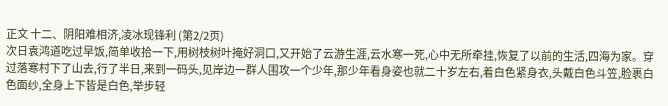正文 十二、阴阳难相济,凌冰现锋利 (第2/2页)
次日袁鸿道吃过早饭,简单收拾一下,用树枝树叶掩好洞口,又开始了云游生涯,云水寒一死,心中无所牵挂,恢复了以前的生活,四海为家。穿过落寒村下了山去,行了半日,来到一码头,见岸边一群人围攻一个少年,那少年看身姿也就二十岁左右,着白色紧身衣,头戴白色斗笠,脸裹白色面纱,全身上下皆是白色,举步轻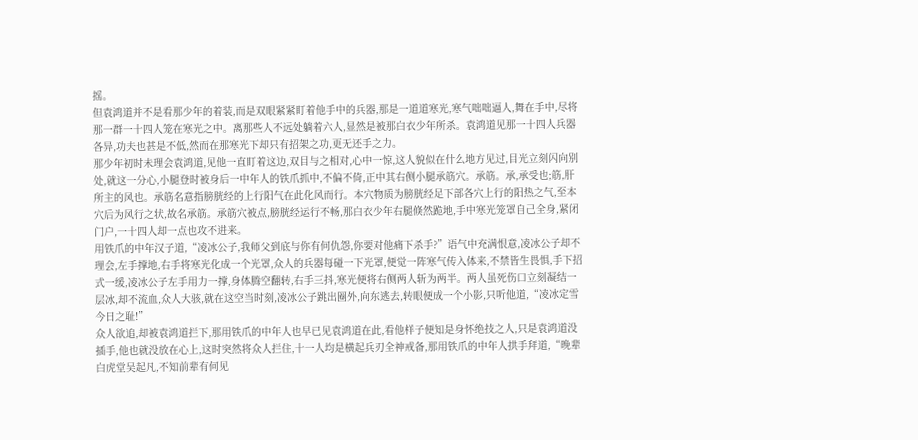摇。
但袁鸿道并不是看那少年的着装,而是双眼紧紧盯着他手中的兵器,那是一道道寒光,寒气咄咄逼人,舞在手中,尽将那一群一十四人笼在寒光之中。离那些人不远处躺着六人,显然是被那白衣少年所杀。袁鸿道见那一十四人兵器各异,功夫也甚是不低,然而在那寒光下却只有招架之功,更无还手之力。
那少年初时未理会袁鸿道,见他一直盯着这边,双目与之相对,心中一惊,这人貌似在什么地方见过,目光立刻闪向别处,就这一分心,小腿登时被身后一中年人的铁爪抓中,不偏不倚,正中其右侧小腿承筋穴。承筋。承,承受也;筋,肝所主的风也。承筋名意指膀胱经的上行阳气在此化风而行。本穴物质为膀胱经足下部各穴上行的阳热之气,至本穴后为风行之状,故名承筋。承筋穴被点,膀胱经运行不畅,那白衣少年右腿倏然跪地,手中寒光笼罩自己全身,紧闭门户,一十四人却一点也攻不进来。
用铁爪的中年汉子道,“凌冰公子,我师父到底与你有何仇怨,你要对他痛下杀手?”语气中充满恨意,凌冰公子却不理会,左手撑地,右手将寒光化成一个光罩,众人的兵器每碰一下光罩,便觉一阵寒气传入体来,不禁皆生畏惧,手下招式一缓,凌冰公子左手用力一撑,身体腾空翻转,右手三抖,寒光便将右侧两人斩为两半。两人虽死伤口立刻凝结一层冰,却不流血,众人大骇,就在这空当时刻,凌冰公子跳出圈外,向东逃去,转眼便成一个小影,只听他道,“凌冰定雪今日之耻!”
众人欲追,却被袁鸿道拦下,那用铁爪的中年人也早已见袁鸿道在此,看他样子便知是身怀绝技之人,只是袁鸿道没插手,他也就没放在心上,这时突然将众人拦住,十一人均是横起兵刃全神戒备,那用铁爪的中年人拱手拜道,“晚辈白虎堂吴起凡,不知前辈有何见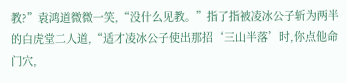教?”袁鸿道微微一笑,“没什么见教。”指了指被凌冰公子斩为两半的白虎堂二人道,“适才凌冰公子使出那招‘三山半落’时,你点他命门穴,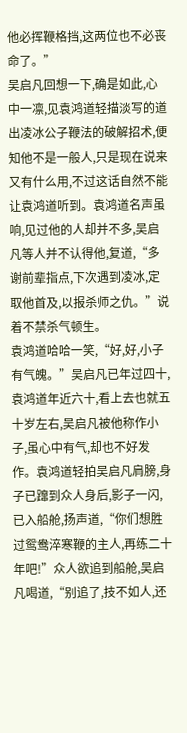他必挥鞭格挡,这两位也不必丧命了。”
吴启凡回想一下,确是如此,心中一凛,见袁鸿道轻描淡写的道出凌冰公子鞭法的破解招术,便知他不是一般人,只是现在说来又有什么用,不过这话自然不能让袁鸿道听到。袁鸿道名声虽响,见过他的人却并不多,吴启凡等人并不认得他,复道,“多谢前辈指点,下次遇到凌冰,定取他首及,以报杀师之仇。”说着不禁杀气顿生。
袁鸿道哈哈一笑,“好,好,小子有气魄。”吴启凡已年过四十,袁鸿道年近六十,看上去也就五十岁左右,吴启凡被他称作小子,虽心中有气,却也不好发作。袁鸿道轻拍吴启凡肩膀,身子已蹿到众人身后,影子一闪,已入船舱,扬声道,“你们想胜过鸳鸯淬寒鞭的主人,再练二十年吧!”众人欲追到船舱,吴启凡喝道,“别追了,技不如人,还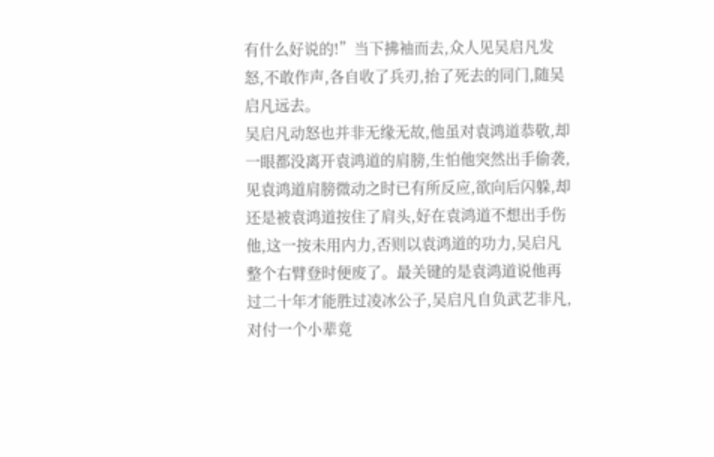有什么好说的!”当下拂袖而去,众人见吴启凡发怒,不敢作声,各自收了兵刃,抬了死去的同门,随吴启凡远去。
吴启凡动怒也并非无缘无故,他虽对袁鸿道恭敬,却一眼都没离开袁鸿道的肩膀,生怕他突然出手偷袭,见袁鸿道肩膀微动之时已有所反应,欲向后闪躲,却还是被袁鸿道按住了肩头,好在袁鸿道不想出手伤他,这一按未用内力,否则以袁鸿道的功力,吴启凡整个右臂登时便废了。最关键的是袁鸿道说他再过二十年才能胜过凌冰公子,吴启凡自负武艺非凡,对付一个小辈竟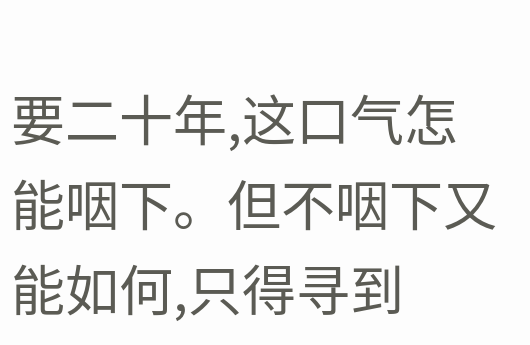要二十年,这口气怎能咽下。但不咽下又能如何,只得寻到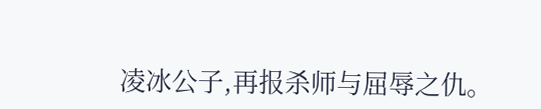凌冰公子,再报杀师与屈辱之仇。